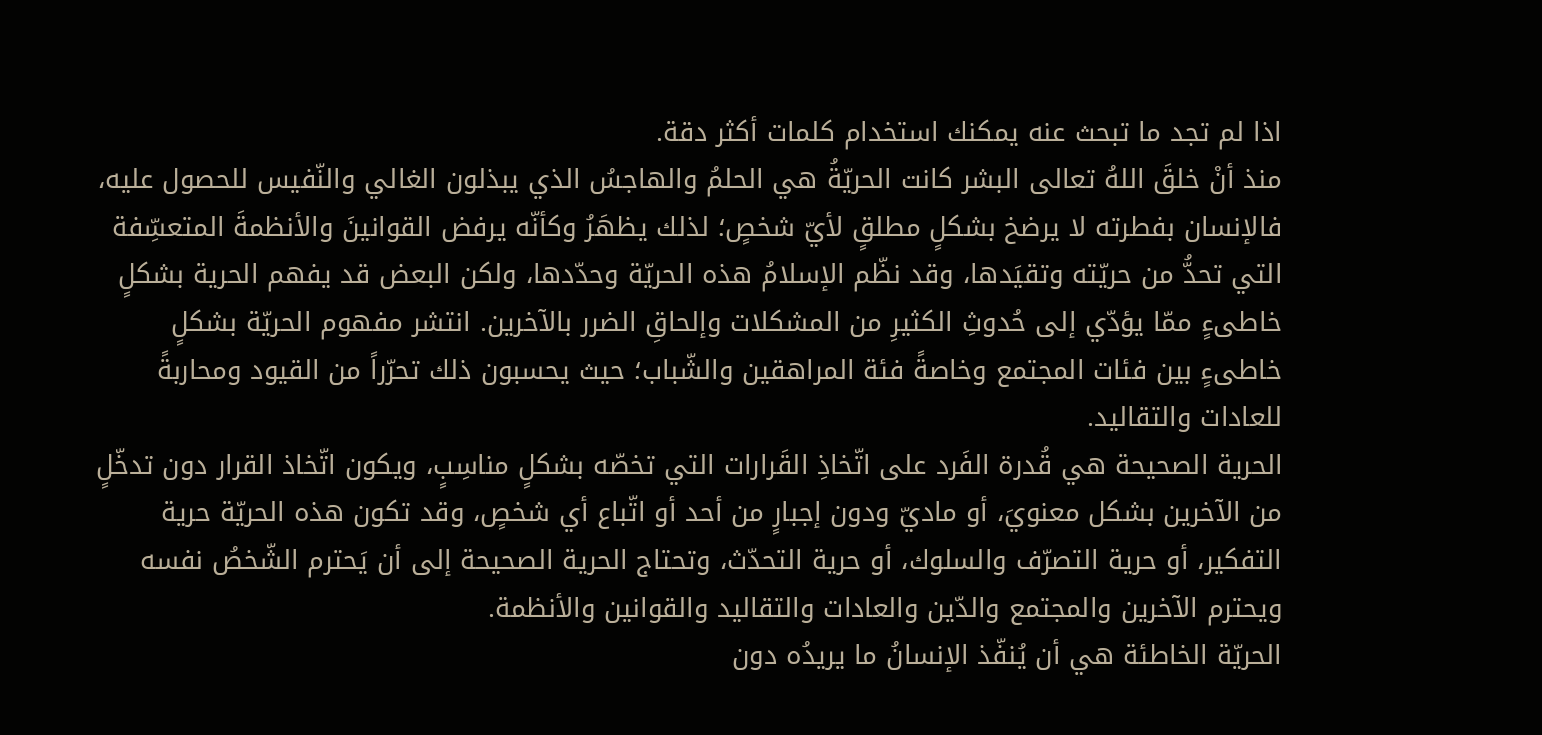اذا لم تجد ما تبحث عنه يمكنك استخدام كلمات أكثر دقة.
منذ أنْ خلقَ اللهُ تعالى البشر كانت الحريّةُ هي الحلمُ والهاجسُ الذي يبذلون الغالي والنّفيس للحصول عليه، فالإنسان بفطرته لا يرضخ بشكلٍ مطلقٍ لأيّ شخصٍ؛ لذلك يظهَرُ وكأنّه يرفض القوانينَ والأنظمةَ المتعسِّفة التي تحدُّ من حريّته وتقيَدها، وقد نظّم الإسلامُ هذه الحريّة وحدّدها، ولكن البعض قد يفهم الحرية بشكلٍ خاطىءٍ ممّا يؤدّي إلى حُدوثِ الكثيرِ من المشكلات وإلحاقِ الضرر بالآخرين. انتشر مفهوم الحريّة بشكلٍ خاطىءٍ بين فئات المجتمع وخاصةً فئة المراهقين والشّباب؛ حيث يحسبون ذلك تحرّراً من القيود ومحاربةً للعادات والتقاليد.
الحرية الصحيحة هي قُدرة الفَرد على اتّخاذِ القَرارات التي تخصّه بشكلٍ مناسِبٍ، ويكون اتّخاذ القرار دون تدخّلٍ من الآخرين بشكل معنويَ، أو ماديّ ودون إجبارٍ من أحد أو اتّباع أي شخصٍ، وقد تكون هذه الحريّة حرية التفكير، أو حرية التصرّف والسلوك، أو حرية التحدّث، وتحتاج الحرية الصحيحة إلى أن يَحترم الشّخصُ نفسه ويحترم الآخرين والمجتمع والدّين والعادات والتقاليد والقوانين والأنظمة.
الحريّة الخاطئة هي أن يُنفّذ الإنسانُ ما يريدُه دون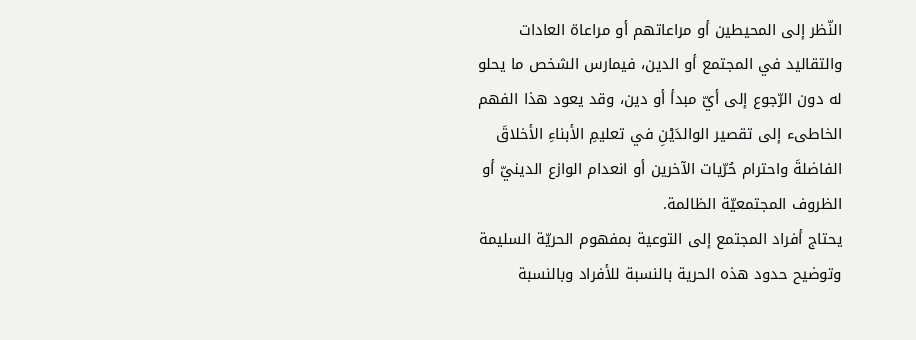النّظر إلى المحيطين أو مراعاتهم أو مراعاة العادات والتقاليد في المجتمع أو الدين، فيمارس الشخص ما يحلو له دون الرّجوع إلى أيّ مبدأ أو دين، وقد يعود هذا الفهم الخاطىء إلى تقصير الوالدَيْنِ في تعليمِ الأبناءِ الأخلاقَ الفاضلةَ واحترام حُرّيات الآخرين أو انعدام الوازع الدينيّ أو الظروف المجتمعيّة الظالمة.
يحتاج أفراد المجتمع إلى التوعية بمفهوم الحريّة السليمة وتوضيح حدود هذه الحرية بالنسبة للأفراد وبالنسبة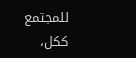للمجتمع ككل،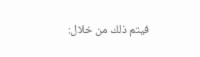فيتم ذلك من خلال: